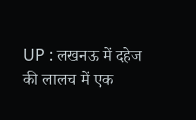UP : लखनऊ में दहेज की लालच में एक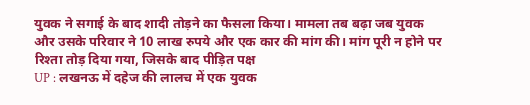युवक ने सगाई के बाद शादी तोड़ने का फैसला किया। मामला तब बढ़ा जब युवक और उसके परिवार ने 10 लाख रुपये और एक कार की मांग की। मांग पूरी न होने पर रिश्ता तोड़ दिया गया, जिसके बाद पीड़ित पक्ष
UP : लखनऊ में दहेज की लालच में एक युवक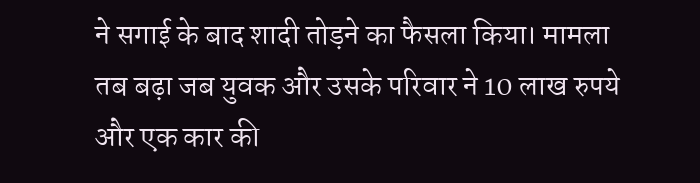ने सगाई के बाद शादी तोड़ने का फैसला किया। मामला तब बढ़ा जब युवक और उसके परिवार ने 10 लाख रुपये और एक कार की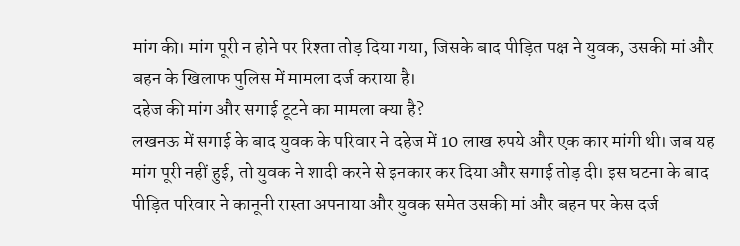मांग की। मांग पूरी न होने पर रिश्ता तोड़ दिया गया, जिसके बाद पीड़ित पक्ष ने युवक, उसकी मां और बहन के खिलाफ पुलिस में मामला दर्ज कराया है।
दहेज की मांग और सगाई टूटने का मामला क्या है?
लखनऊ में सगाई के बाद युवक के परिवार ने दहेज में 10 लाख रुपये और एक कार मांगी थी। जब यह मांग पूरी नहीं हुई, तो युवक ने शादी करने से इनकार कर दिया और सगाई तोड़ दी। इस घटना के बाद पीड़ित परिवार ने कानूनी रास्ता अपनाया और युवक समेत उसकी मां और बहन पर केस दर्ज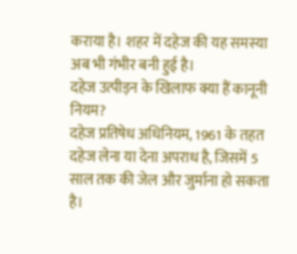कराया है। शहर में दहेज की यह समस्या अब भी गंभीर बनी हुई है।
दहेज उत्पीड़न के खिलाफ क्या हैं कानूनी नियम?
दहेज प्रतिषेध अधिनियम, 1961 के तहत दहेज लेना या देना अपराध है, जिसमें 5 साल तक की जेल और जुर्माना हो सकता है।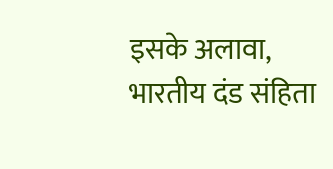इसके अलावा, भारतीय दंड संहिता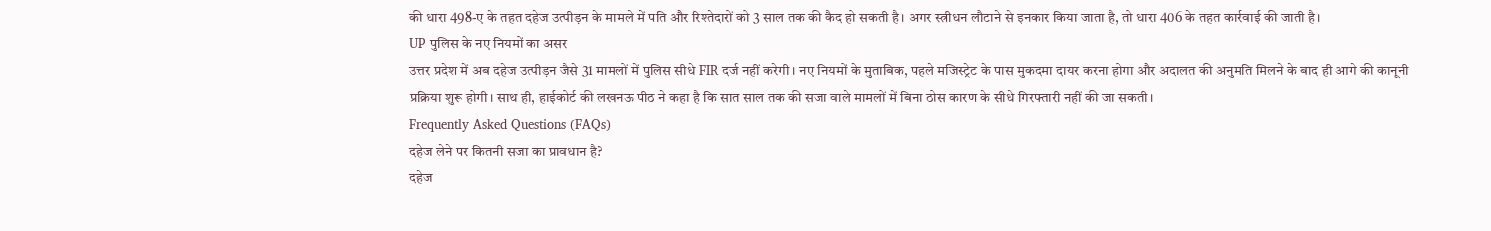की धारा 498-ए के तहत दहेज उत्पीड़न के मामले में पति और रिश्तेदारों को 3 साल तक की कैद हो सकती है। अगर स्त्रीधन लौटाने से इनकार किया जाता है, तो धारा 406 के तहत कार्रवाई की जाती है।
UP पुलिस के नए नियमों का असर
उत्तर प्रदेश में अब दहेज उत्पीड़न जैसे 31 मामलों में पुलिस सीधे FIR दर्ज नहीं करेगी। नए नियमों के मुताबिक, पहले मजिस्ट्रेट के पास मुकदमा दायर करना होगा और अदालत की अनुमति मिलने के बाद ही आगे की कानूनी प्रक्रिया शुरू होगी। साथ ही, हाईकोर्ट की लखनऊ पीठ ने कहा है कि सात साल तक की सजा वाले मामलों में बिना ठोस कारण के सीधे गिरफ्तारी नहीं की जा सकती।
Frequently Asked Questions (FAQs)
दहेज लेने पर कितनी सजा का प्रावधान है?
दहेज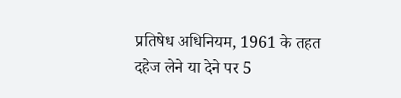प्रतिषेध अधिनियम, 1961 के तहत दहेज लेने या देने पर 5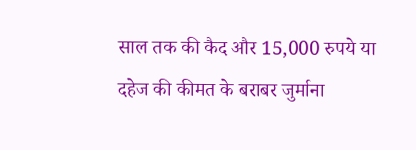साल तक की कैद और 15,000 रुपये या दहेज की कीमत के बराबर जुर्माना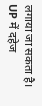लगाया जा सकता है।
UP में दहेज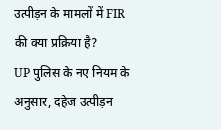उत्पीड़न के मामलों में FIR की क्या प्रक्रिया है?
UP पुलिस के नए नियम के अनुसार, दहेज उत्पीड़न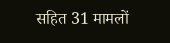सहित 31 मामलों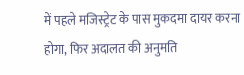में पहले मजिस्ट्रेट के पास मुकदमा दायर करना होगा, फिर अदालत की अनुमति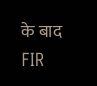के बाद FIR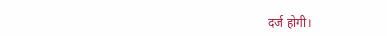दर्ज होगी।